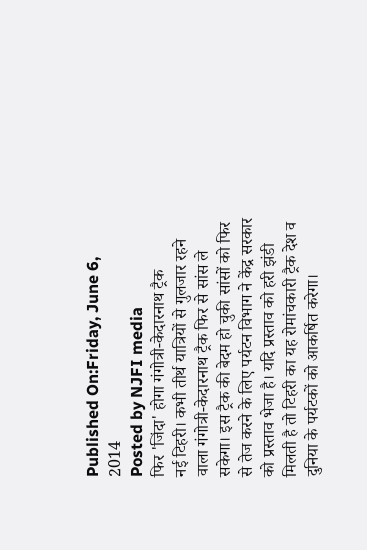Published On:Friday, June 6, 2014
Posted by NJFI media
फिर 'जिंदा' होगा गंगोत्री-केदारनाथ ट्रैक
नई टिहरी। कभी तीर्थ यात्रियों से गुलजार रहने वाला गंगोत्री-केदारनाथ ट्रैक फिर से सांस ले सकेगा। इस ट्रैक की बेदम हो चुकी सांसों को फिर से तेज करने के लिए पर्यटन विभाग ने केंद्र सरकार को प्रस्ताव भेजा है। यदि प्रस्ताव को हरी झंडी मिलती है तो टिहरी का यह रोमांचकारी ट्रैक देश व दुनिया के पर्यटकों को आकर्षित करेगा।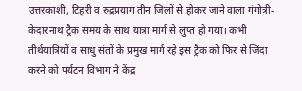उत्तरकाशी, टिहरी व रुद्रप्रयाग तीन जिलों से होकर जाने वाला गंगोत्री-केदारनाथ ट्रैक समय के साथ यात्रा मार्ग से लुप्त हो गया। कभी तीर्थयात्रियों व साधु संतों के प्रमुख मार्ग रहे इस ट्रैक को फिर से जिंदा करने को पर्यटन विभाग ने केंद्र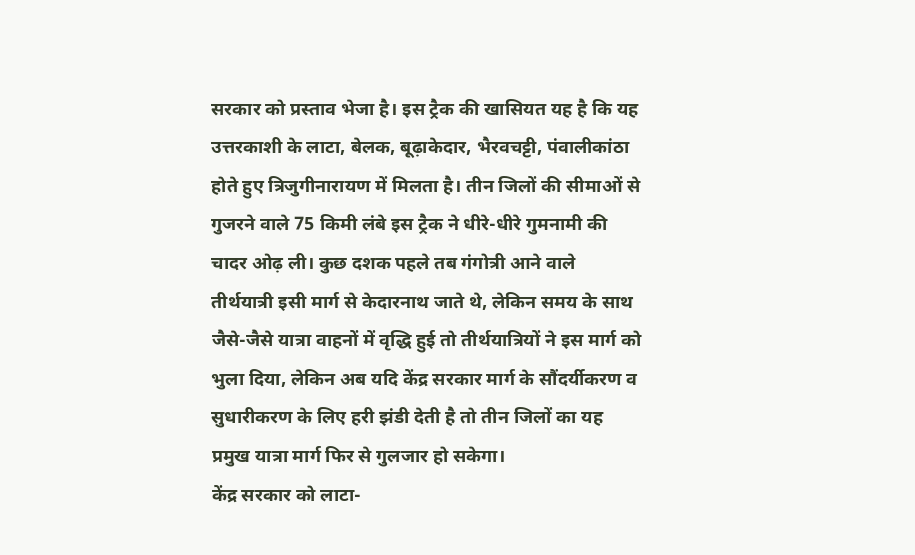सरकार को प्रस्ताव भेजा है। इस ट्रैक की खासियत यह है कि यह उत्तरकाशी के लाटा, बेलक, बूढ़ाकेदार, भैरवचट्टी, पंवालीकांठा होते हुए त्रिजुगीनारायण में मिलता है। तीन जिलों की सीमाओं से गुजरने वाले 75 किमी लंबे इस ट्रैक ने धीरे-धीरे गुमनामी की चादर ओढ़ ली। कुछ दशक पहले तब गंगोत्री आने वाले तीर्थयात्री इसी मार्ग से केदारनाथ जाते थे, लेकिन समय के साथ जैसे-जैसे यात्रा वाहनों में वृद्धि हुई तो तीर्थयात्रियों ने इस मार्ग को भुला दिया, लेकिन अब यदि केंद्र सरकार मार्ग के सौंदर्यीकरण व सुधारीकरण के लिए हरी झंडी देती है तो तीन जिलों का यह प्रमुख यात्रा मार्ग फिर से गुलजार हो सकेगा।
केंद्र सरकार को लाटा-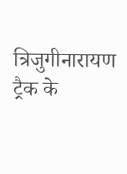त्रिजुगीनारायण ट्रैक के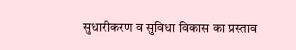सुधारीकरण व सुविधा विकास का प्रस्ताव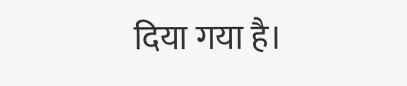दिया गया है।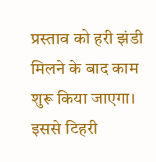प्रस्ताव को हरी झंडी मिलने के बाद काम शुरू किया जाएगा। इससे टिहरी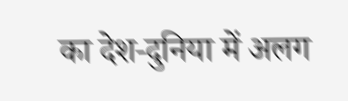का देश-दुनिया में अलग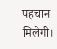पहचान मिलेगी।